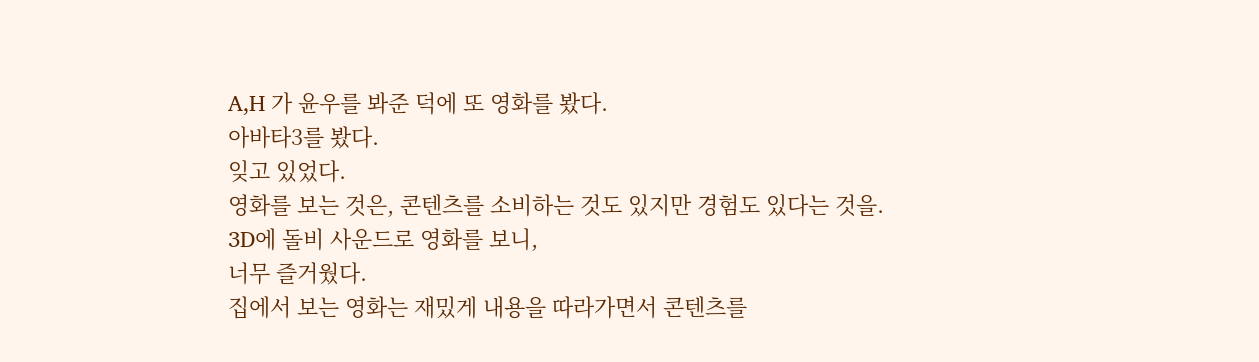A,H 가 윤우를 봐준 덕에 또 영화를 봤다.
아바타3를 봤다.
잊고 있었다.
영화를 보는 것은, 콘텐츠를 소비하는 것도 있지만 경험도 있다는 것을.
3D에 돌비 사운드로 영화를 보니,
너무 즐거웠다.
집에서 보는 영화는 재밌게 내용을 따라가면서 콘텐츠를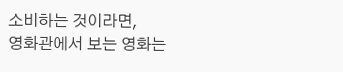소비하는 것이라면,
영화관에서 보는 영화는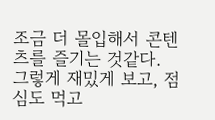조금 더 몰입해서 콘텐츠를 즐기는 것같다.
그렇게 재밌게 보고, 점심도 먹고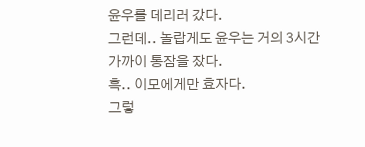윤우를 데리러 갔다.
그런데.. 놀랍게도 윤우는 거의 3시간 가까이 통잠을 잤다.
흑.. 이모에게만 효자다.
그렇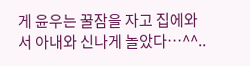게 윤우는 꿀잠을 자고 집에와서 아내와 신나게 놀았다…^^..